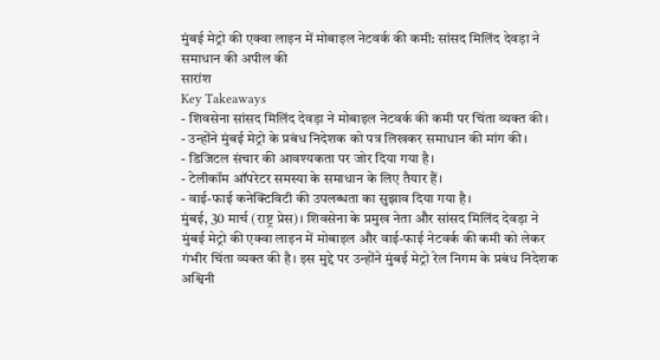मुंबई मेट्रो की एक्वा लाइन में मोबाइल नेटवर्क की कमी: सांसद मिलिंद देवड़ा ने समाधान की अपील की
सारांश
Key Takeaways
- शिवसेना सांसद मिलिंद देवड़ा ने मोबाइल नेटवर्क की कमी पर चिंता व्यक्त की।
- उन्होंने मुंबई मेट्रो के प्रबंध निदेशक को पत्र लिखकर समाधान की मांग की।
- डिजिटल संचार की आवश्यकता पर जोर दिया गया है।
- टेलीकॉम ऑपरेटर समस्या के समाधान के लिए तैयार हैं।
- वाई-फाई कनेक्टिविटी की उपलब्धता का सुझाव दिया गया है।
मुंबई, 30 मार्च (राष्ट्र प्रेस)। शिवसेना के प्रमुख नेता और सांसद मिलिंद देवड़ा ने मुंबई मेट्रो की एक्वा लाइन में मोबाइल और वाई-फाई नेटवर्क की कमी को लेकर गंभीर चिंता व्यक्त की है। इस मुद्दे पर उन्होंने मुंबई मेट्रो रेल निगम के प्रबंध निदेशक अश्विनी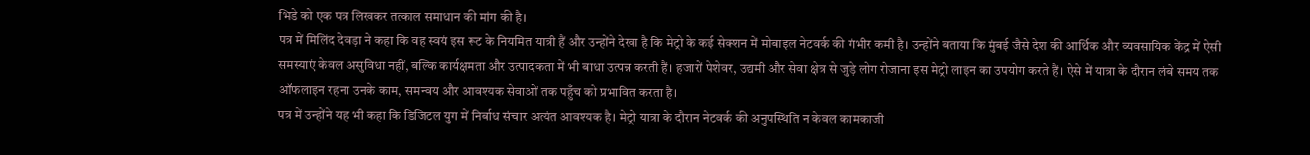भिडे को एक पत्र लिखकर तत्काल समाधान की मांग की है।
पत्र में मिलिंद देवड़ा ने कहा कि वह स्वयं इस रूट के नियमित यात्री हैं और उन्होंने देखा है कि मेट्रो के कई सेक्शन में मोबाइल नेटवर्क की गंभीर कमी है। उन्होंने बताया कि मुंबई जैसे देश की आर्थिक और व्यवसायिक केंद्र में ऐसी समस्याएं केवल असुविधा नहीं, बल्कि कार्यक्षमता और उत्पादकता में भी बाधा उत्पन्न करती हैं। हजारों पेशेवर, उद्यमी और सेवा क्षेत्र से जुड़े लोग रोजाना इस मेट्रो लाइन का उपयोग करते हैं। ऐसे में यात्रा के दौरान लंबे समय तक ऑफलाइन रहना उनके काम, समन्वय और आवश्यक सेवाओं तक पहुँच को प्रभावित करता है।
पत्र में उन्होंने यह भी कहा कि डिजिटल युग में निर्बाध संचार अत्यंत आवश्यक है। मेट्रो यात्रा के दौरान नेटवर्क की अनुपस्थिति न केवल कामकाजी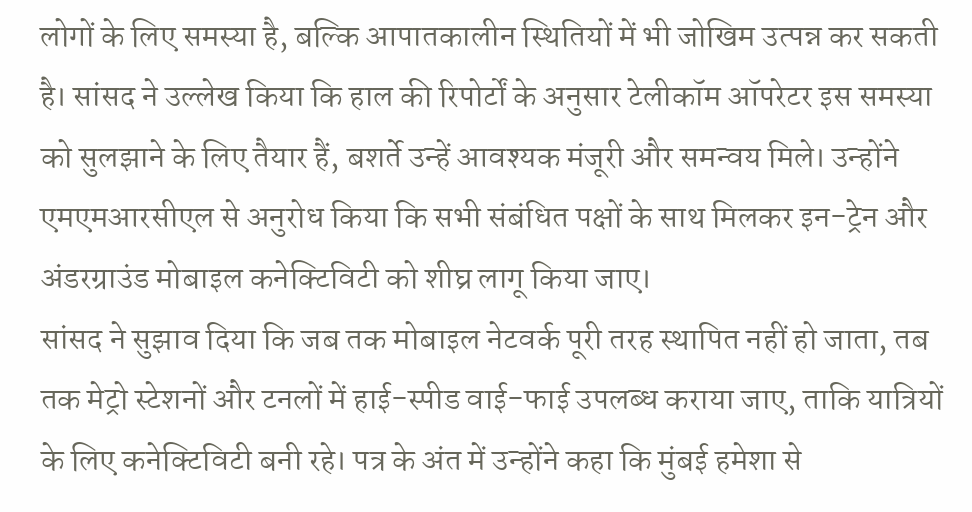लोगों के लिए समस्या है, बल्कि आपातकालीन स्थितियों में भी जोखिम उत्पन्न कर सकती है। सांसद ने उल्लेख किया कि हाल की रिपोर्टों के अनुसार टेलीकॉम ऑपरेटर इस समस्या को सुलझाने के लिए तैयार हैं, बशर्ते उन्हें आवश्यक मंजूरी और समन्वय मिले। उन्होंने एमएमआरसीएल से अनुरोध किया कि सभी संबंधित पक्षों के साथ मिलकर इन-ट्रेन और अंडरग्राउंड मोबाइल कनेक्टिविटी को शीघ्र लागू किया जाए।
सांसद ने सुझाव दिया कि जब तक मोबाइल नेटवर्क पूरी तरह स्थापित नहीं हो जाता, तब तक मेट्रो स्टेशनों और टनलों में हाई-स्पीड वाई-फाई उपलब्ध कराया जाए, ताकि यात्रियों के लिए कनेक्टिविटी बनी रहे। पत्र के अंत में उन्होंने कहा कि मुंबई हमेशा से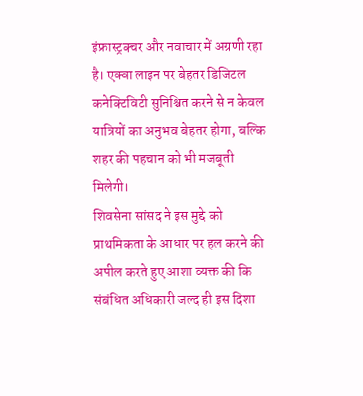इंफ्रास्ट्रक्चर और नवाचार में अग्रणी रहा है। एक्वा लाइन पर बेहतर डिजिटल कनेक्टिविटी सुनिश्चित करने से न केवल यात्रियों का अनुभव बेहतर होगा, बल्कि शहर की पहचान को भी मजबूती मिलेगी।
शिवसेना सांसद ने इस मुद्दे को प्राथमिकता के आधार पर हल करने की अपील करते हुए आशा व्यक्त की कि संबंधित अधिकारी जल्द ही इस दिशा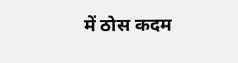में ठोस कदम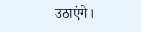उठाएंगे।